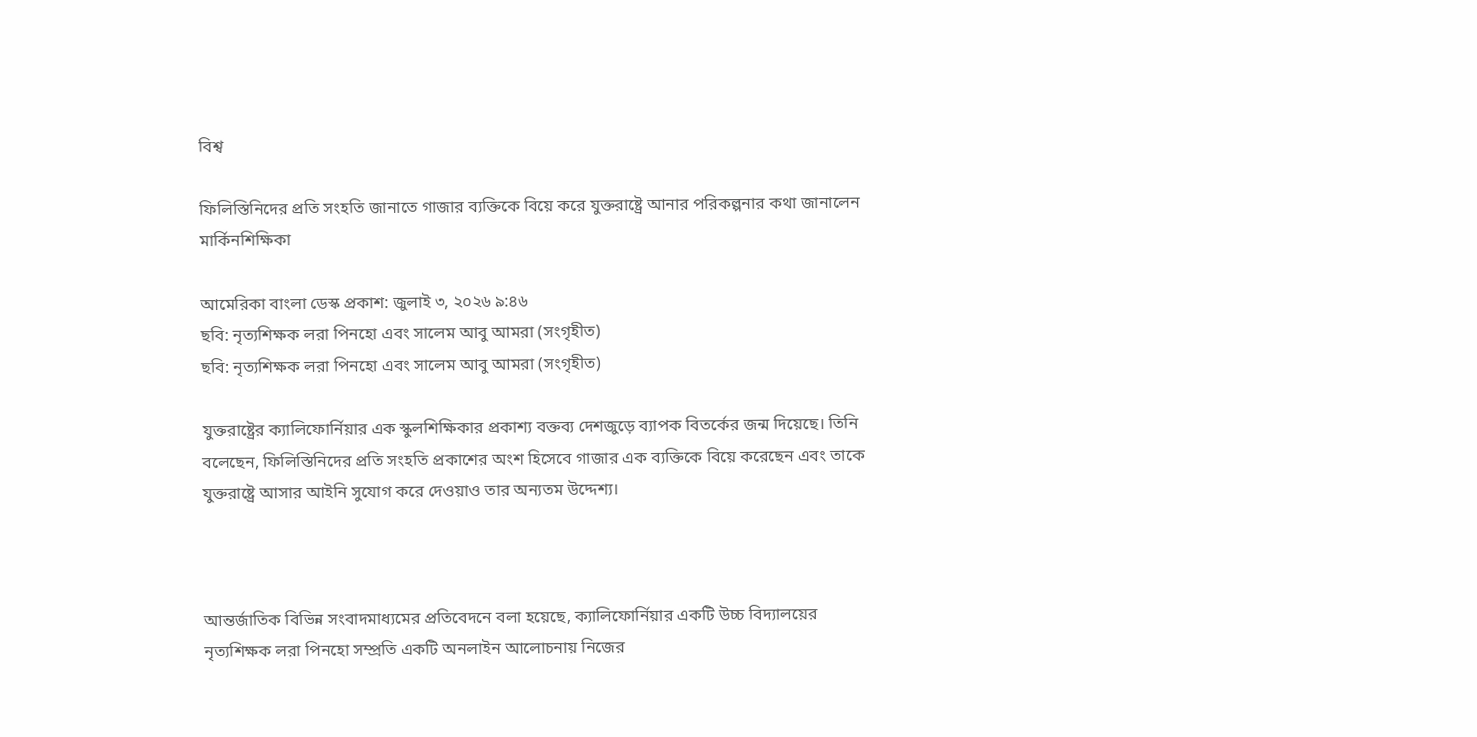বিশ্ব

ফিলিস্তিনিদের প্রতি সংহতি জানাতে গাজার ব্যক্তিকে বিয়ে করে যুক্তরাষ্ট্রে আনার পরিকল্পনার কথা জানালেন মার্কিনশিক্ষিকা

আমেরিকা বাংলা ডেস্ক প্রকাশ: জুলাই ৩, ২০২৬ ৯:৪৬
ছবি: নৃত্যশিক্ষক লরা পিনহো এবং সালেম আবু আমরা (সংগৃহীত)
ছবি: নৃত্যশিক্ষক লরা পিনহো এবং সালেম আবু আমরা (সংগৃহীত)

যুক্তরাষ্ট্রের ক্যালিফোর্নিয়ার এক স্কুলশিক্ষিকার প্রকাশ্য বক্তব্য দেশজুড়ে ব্যাপক বিতর্কের জন্ম দিয়েছে। তিনি বলেছেন, ফিলিস্তিনিদের প্রতি সংহতি প্রকাশের অংশ হিসেবে গাজার এক ব্যক্তিকে বিয়ে করেছেন এবং তাকে যুক্তরাষ্ট্রে আসার আইনি সুযোগ করে দেওয়াও তার অন্যতম উদ্দেশ্য।



আন্তর্জাতিক বিভিন্ন সংবাদমাধ্যমের প্রতিবেদনে বলা হয়েছে, ক্যালিফোর্নিয়ার একটি উচ্চ বিদ্যালয়ের নৃত্যশিক্ষক লরা পিনহো সম্প্রতি একটি অনলাইন আলোচনায় নিজের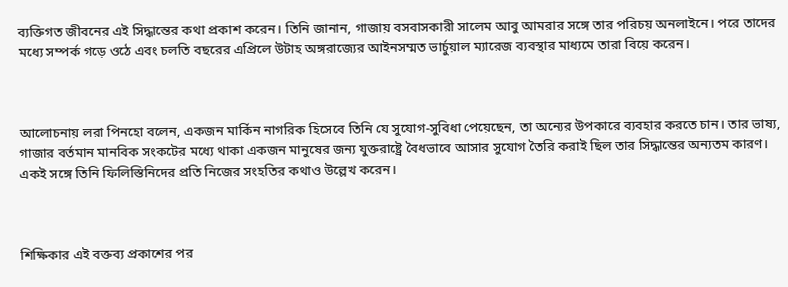ব্যক্তিগত জীবনের এই সিদ্ধান্তের কথা প্রকাশ করেন। তিনি জানান, গাজায় বসবাসকারী সালেম আবু আমরার সঙ্গে তার পরিচয় অনলাইনে। পরে তাদের মধ্যে সম্পর্ক গড়ে ওঠে এবং চলতি বছরের এপ্রিলে উটাহ অঙ্গরাজ্যের আইনসম্মত ভার্চুয়াল ম্যারেজ ব্যবস্থার মাধ্যমে তারা বিয়ে করেন।



আলোচনায় লরা পিনহো বলেন, একজন মার্কিন নাগরিক হিসেবে তিনি যে সুযোগ-সুবিধা পেয়েছেন, তা অন্যের উপকারে ব্যবহার করতে চান। তার ভাষ্য, গাজার বর্তমান মানবিক সংকটের মধ্যে থাকা একজন মানুষের জন্য যুক্তরাষ্ট্রে বৈধভাবে আসার সুযোগ তৈরি করাই ছিল তার সিদ্ধান্তের অন্যতম কারণ। একই সঙ্গে তিনি ফিলিস্তিনিদের প্রতি নিজের সংহতির কথাও উল্লেখ করেন।



শিক্ষিকার এই বক্তব্য প্রকাশের পর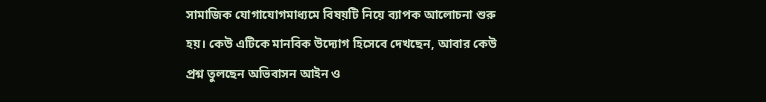সামাজিক যোগাযোগমাধ্যমে বিষয়টি নিয়ে ব্যাপক আলোচনা শুরু হয়। কেউ এটিকে মানবিক উদ্যোগ হিসেবে দেখছেন, আবার কেউ প্রশ্ন তুলছেন অভিবাসন আইন ও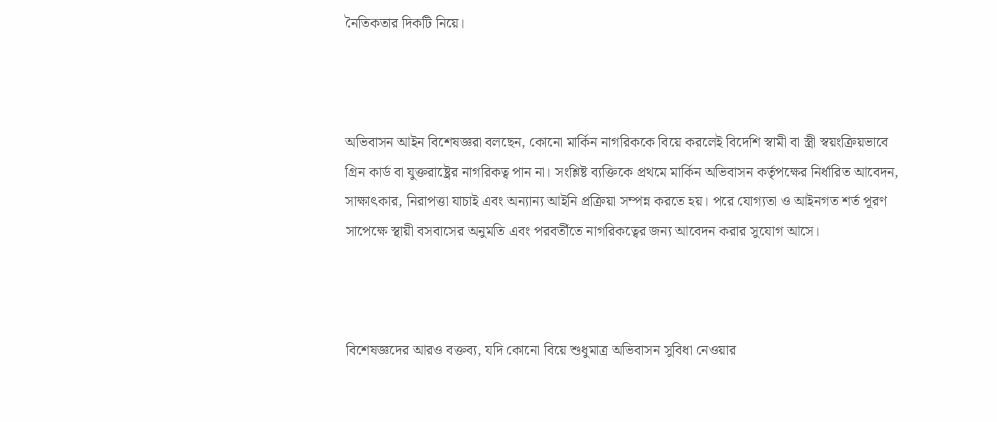নৈতিকতার দিকটি নিয়ে।



অভিবাসন আইন বিশেষজ্ঞরা বলছেন, কোনো মার্কিন নাগরিককে বিয়ে করলেই বিদেশি স্বামী বা স্ত্রী স্বয়ংক্রিয়ভাবে গ্রিন কার্ড বা যুক্তরাষ্ট্রের নাগরিকত্ব পান না। সংশ্লিষ্ট ব্যক্তিকে প্রথমে মার্কিন অভিবাসন কর্তৃপক্ষের নির্ধারিত আবেদন, সাক্ষাৎকার, নিরাপত্তা যাচাই এবং অন্যান্য আইনি প্রক্রিয়া সম্পন্ন করতে হয়। পরে যোগ্যতা ও আইনগত শর্ত পূরণ সাপেক্ষে স্থায়ী বসবাসের অনুমতি এবং পরবর্তীতে নাগরিকত্বের জন্য আবেদন করার সুযোগ আসে।



বিশেষজ্ঞদের আরও বক্তব্য, যদি কোনো বিয়ে শুধুমাত্র অভিবাসন সুবিধা নেওয়ার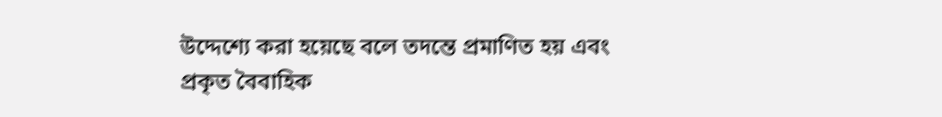উদ্দেশ্যে করা হয়েছে বলে তদন্তে প্রমাণিত হয় এবং প্রকৃত বৈবাহিক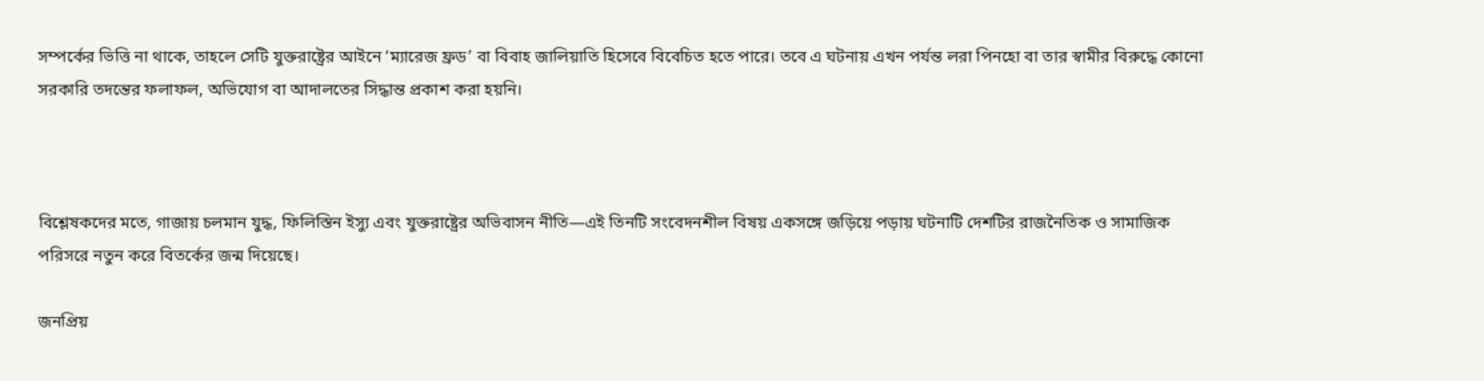সম্পর্কের ভিত্তি না থাকে, তাহলে সেটি যুক্তরাষ্ট্রের আইনে ‘ম্যারেজ ফ্রড’ বা বিবাহ জালিয়াতি হিসেবে বিবেচিত হতে পারে। তবে এ ঘটনায় এখন পর্যন্ত লরা পিনহো বা তার স্বামীর বিরুদ্ধে কোনো সরকারি তদন্তের ফলাফল, অভিযোগ বা আদালতের সিদ্ধান্ত প্রকাশ করা হয়নি।



বিশ্লেষকদের মতে, গাজায় চলমান যুদ্ধ, ফিলিস্তিন ইস্যু এবং যুক্তরাষ্ট্রের অভিবাসন নীতি—এই তিনটি সংবেদনশীল বিষয় একসঙ্গে জড়িয়ে পড়ায় ঘটনাটি দেশটির রাজনৈতিক ও সামাজিক পরিসরে নতুন করে বিতর্কের জন্ম দিয়েছে।

জনপ্রিয়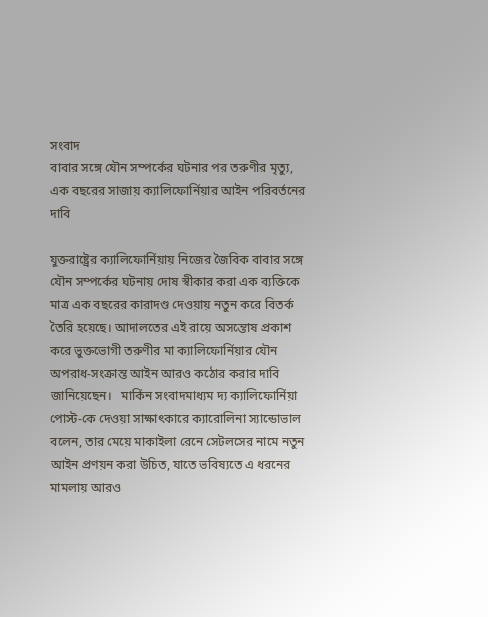সংবাদ
বাবার সঙ্গে যৌন সম্পর্কের ঘটনার পর তরুণীর মৃত্যু, এক বছরের সাজায় ক্যালিফোর্নিয়ার আইন পরিবর্তনের দাবি

যুক্তরাষ্ট্রের ক্যালিফোর্নিয়ায় নিজের জৈবিক বাবার সঙ্গে যৌন সম্পর্কের ঘটনায় দোষ স্বীকার করা এক ব্যক্তিকে মাত্র এক বছরের কারাদণ্ড দেওয়ায় নতুন করে বিতর্ক তৈরি হয়েছে। আদালতের এই রায়ে অসন্তোষ প্রকাশ করে ভুক্তভোগী তরুণীর মা ক্যালিফোর্নিয়ার যৌন অপরাধ-সংক্রান্ত আইন আরও কঠোর করার দাবি জানিয়েছেন।   মার্কিন সংবাদমাধ্যম দ্য ক্যালিফোর্নিয়া পোস্ট-কে দেওয়া সাক্ষাৎকারে ক্যারোলিনা স্যান্ডোভাল বলেন, তার মেয়ে মাকাইলা রেনে সেটলসের নামে নতুন আইন প্রণয়ন করা উচিত, যাতে ভবিষ্যতে এ ধরনের মামলায় আরও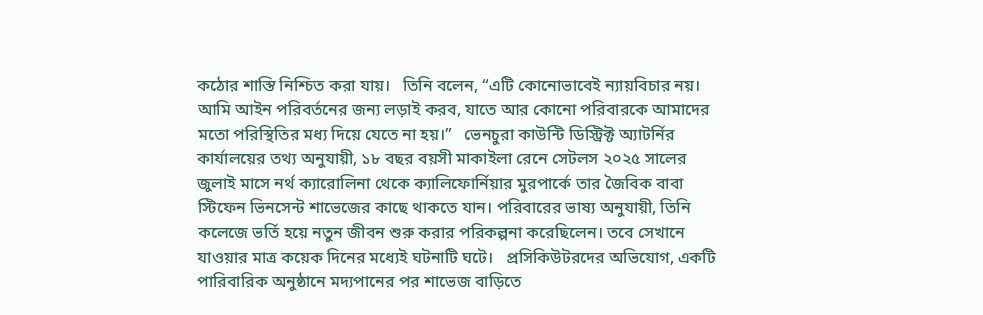কঠোর শাস্তি নিশ্চিত করা যায়।   তিনি বলেন, “এটি কোনোভাবেই ন্যায়বিচার নয়। আমি আইন পরিবর্তনের জন্য লড়াই করব, যাতে আর কোনো পরিবারকে আমাদের মতো পরিস্থিতির মধ্য দিয়ে যেতে না হয়।”   ভেনচুরা কাউন্টি ডিস্ট্রিক্ট অ্যাটর্নির কার্যালয়ের তথ্য অনুযায়ী, ১৮ বছর বয়সী মাকাইলা রেনে সেটলস ২০২৫ সালের জুলাই মাসে নর্থ ক্যারোলিনা থেকে ক্যালিফোর্নিয়ার মুরপার্কে তার জৈবিক বাবা স্টিফেন ভিনসেন্ট শাভেজের কাছে থাকতে যান। পরিবারের ভাষ্য অনুযায়ী, তিনি কলেজে ভর্তি হয়ে নতুন জীবন শুরু করার পরিকল্পনা করেছিলেন। তবে সেখানে যাওয়ার মাত্র কয়েক দিনের মধ্যেই ঘটনাটি ঘটে।   প্রসিকিউটরদের অভিযোগ, একটি পারিবারিক অনুষ্ঠানে মদ্যপানের পর শাভেজ বাড়িতে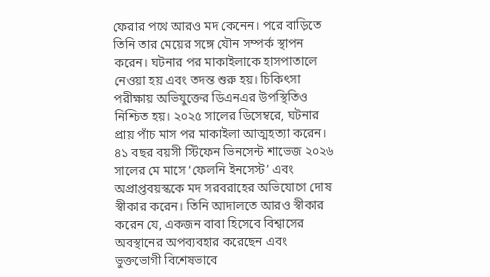ফেরার পথে আরও মদ কেনেন। পরে বাড়িতে তিনি তার মেয়ের সঙ্গে যৌন সম্পর্ক স্থাপন করেন। ঘটনার পর মাকাইলাকে হাসপাতালে নেওয়া হয় এবং তদন্ত শুরু হয়। চিকিৎসা পরীক্ষায় অভিযুক্তের ডিএনএর উপস্থিতিও নিশ্চিত হয়। ২০২৫ সালের ডিসেম্বরে, ঘটনার প্রায় পাঁচ মাস পর মাকাইলা আত্মহত্যা করেন।   ৪১ বছর বয়সী স্টিফেন ভিনসেন্ট শাভেজ ২০২৬ সালের মে মাসে ‘ফেলনি ইনসেস্ট’ এবং অপ্রাপ্তবয়স্ককে মদ সরবরাহের অভিযোগে দোষ স্বীকার করেন। তিনি আদালতে আরও স্বীকার করেন যে, একজন বাবা হিসেবে বিশ্বাসের অবস্থানের অপব্যবহার করেছেন এবং ভুক্তভোগী বিশেষভাবে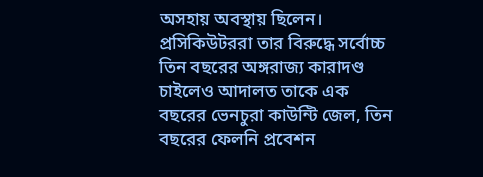অসহায় অবস্থায় ছিলেন।   প্রসিকিউটররা তার বিরুদ্ধে সর্বোচ্চ তিন বছরের অঙ্গরাজ্য কারাদণ্ড চাইলেও আদালত তাকে এক বছরের ভেনচুরা কাউন্টি জেল, তিন বছরের ফেলনি প্রবেশন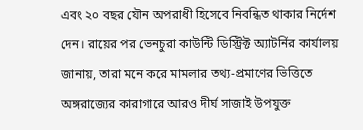এবং ২০ বছর যৌন অপরাধী হিসেবে নিবন্ধিত থাকার নির্দেশ দেন। রায়ের পর ভেনচুরা কাউন্টি ডিস্ট্রিক্ট অ্যাটর্নির কার্যালয় জানায়, তারা মনে করে মামলার তথ্য-প্রমাণের ভিত্তিতে অঙ্গরাজ্যের কারাগারে আরও দীর্ঘ সাজাই উপযুক্ত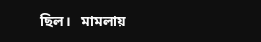ছিল।   মামলায়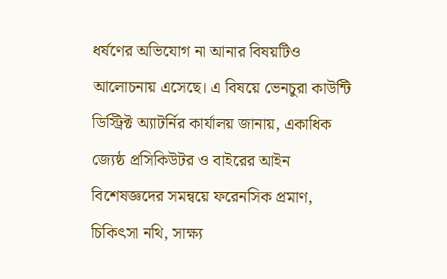ধর্ষণের অভিযোগ না আনার বিষয়টিও আলোচনায় এসেছে। এ বিষয়ে ভেনচুরা কাউন্টি ডিস্ট্রিক্ট অ্যাটর্নির কার্যালয় জানায়, একাধিক জ্যেষ্ঠ প্রসিকিউটর ও বাইরের আইন বিশেষজ্ঞদের সমন্বয়ে ফরেনসিক প্রমাণ, চিকিৎসা নথি, সাক্ষ্য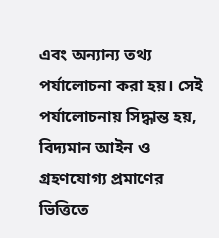এবং অন্যান্য তথ্য পর্যালোচনা করা হয়। সেই পর্যালোচনায় সিদ্ধান্ত হয়, বিদ্যমান আইন ও গ্রহণযোগ্য প্রমাণের ভিত্তিতে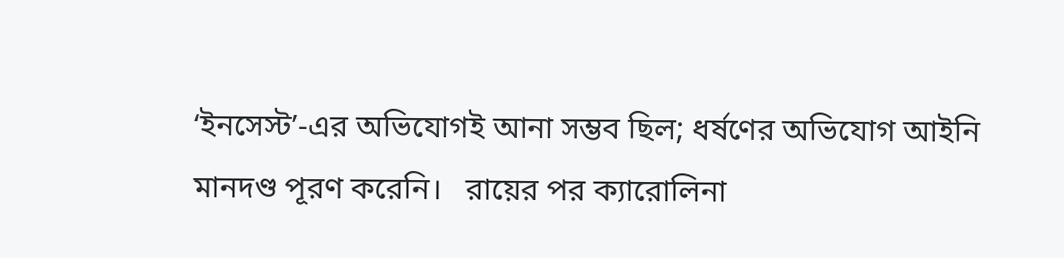‘ইনসেস্ট’-এর অভিযোগই আনা সম্ভব ছিল; ধর্ষণের অভিযোগ আইনি মানদণ্ড পূরণ করেনি।   রায়ের পর ক্যারোলিনা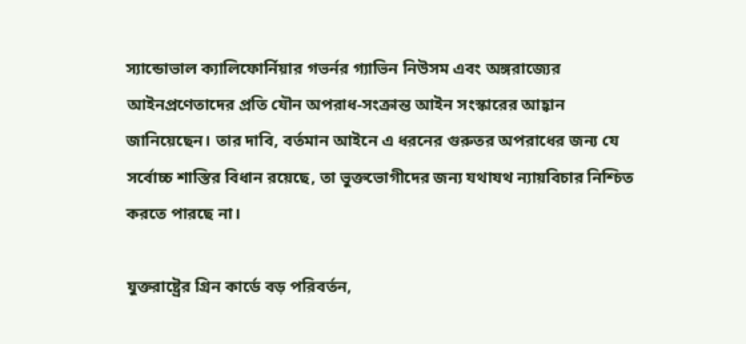স্যান্ডোভাল ক্যালিফোর্নিয়ার গভর্নর গ্যাভিন নিউসম এবং অঙ্গরাজ্যের আইনপ্রণেতাদের প্রতি যৌন অপরাধ-সংক্রান্ত আইন সংস্কারের আহ্বান জানিয়েছেন। তার দাবি, বর্তমান আইনে এ ধরনের গুরুতর অপরাধের জন্য যে সর্বোচ্চ শাস্তির বিধান রয়েছে, তা ভুক্তভোগীদের জন্য যথাযথ ন্যায়বিচার নিশ্চিত করতে পারছে না।

যুক্তরাষ্ট্রের গ্রিন কার্ডে বড় পরিবর্তন,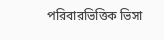পরিবারভিত্তিক ভিসা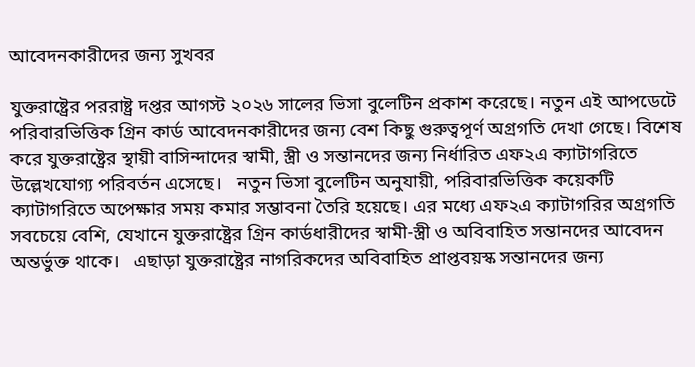আবেদনকারীদের জন্য সুখবর

যুক্তরাষ্ট্রের পররাষ্ট্র দপ্তর আগস্ট ২০২৬ সালের ভিসা বুলেটিন প্রকাশ করেছে। নতুন এই আপডেটে পরিবারভিত্তিক গ্রিন কার্ড আবেদনকারীদের জন্য বেশ কিছু গুরুত্বপূর্ণ অগ্রগতি দেখা গেছে। বিশেষ করে যুক্তরাষ্ট্রের স্থায়ী বাসিন্দাদের স্বামী, স্ত্রী ও সন্তানদের জন্য নির্ধারিত এফ২এ ক্যাটাগরিতে উল্লেখযোগ্য পরিবর্তন এসেছে।   নতুন ভিসা বুলেটিন অনুযায়ী, পরিবারভিত্তিক কয়েকটি ক্যাটাগরিতে অপেক্ষার সময় কমার সম্ভাবনা তৈরি হয়েছে। এর মধ্যে এফ২এ ক্যাটাগরির অগ্রগতি সবচেয়ে বেশি, যেখানে যুক্তরাষ্ট্রের গ্রিন কার্ডধারীদের স্বামী-স্ত্রী ও অবিবাহিত সন্তানদের আবেদন অন্তর্ভুক্ত থাকে।   এছাড়া যুক্তরাষ্ট্রের নাগরিকদের অবিবাহিত প্রাপ্তবয়স্ক সন্তানদের জন্য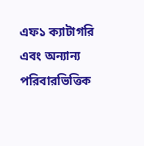এফ১ ক্যাটাগরি এবং অন্যান্য পরিবারভিত্তিক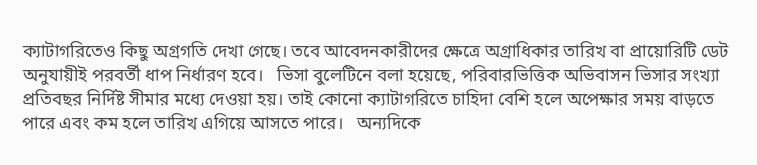ক্যাটাগরিতেও কিছু অগ্রগতি দেখা গেছে। তবে আবেদনকারীদের ক্ষেত্রে অগ্রাধিকার তারিখ বা প্রায়োরিটি ডেট অনুযায়ীই পরবর্তী ধাপ নির্ধারণ হবে।   ভিসা বুলেটিনে বলা হয়েছে, পরিবারভিত্তিক অভিবাসন ভিসার সংখ্যা প্রতিবছর নির্দিষ্ট সীমার মধ্যে দেওয়া হয়। তাই কোনো ক্যাটাগরিতে চাহিদা বেশি হলে অপেক্ষার সময় বাড়তে পারে এবং কম হলে তারিখ এগিয়ে আসতে পারে।   অন্যদিকে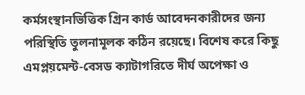কর্মসংস্থানভিত্তিক গ্রিন কার্ড আবেদনকারীদের জন্য পরিস্থিতি তুলনামূলক কঠিন রয়েছে। বিশেষ করে কিছু এমপ্লয়মেন্ট-বেসড ক্যাটাগরিতে দীর্ঘ অপেক্ষা ও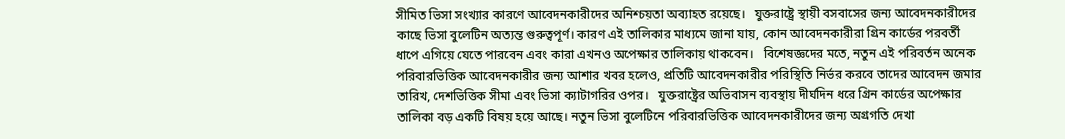সীমিত ভিসা সংখ্যার কারণে আবেদনকারীদের অনিশ্চয়তা অব্যাহত রয়েছে।   যুক্তরাষ্ট্রে স্থায়ী বসবাসের জন্য আবেদনকারীদের কাছে ভিসা বুলেটিন অত্যন্ত গুরুত্বপূর্ণ। কারণ এই তালিকার মাধ্যমে জানা যায়, কোন আবেদনকারীরা গ্রিন কার্ডের পরবর্তী ধাপে এগিয়ে যেতে পারবেন এবং কারা এখনও অপেক্ষার তালিকায় থাকবেন।   বিশেষজ্ঞদের মতে, নতুন এই পরিবর্তন অনেক পরিবারভিত্তিক আবেদনকারীর জন্য আশার খবর হলেও, প্রতিটি আবেদনকারীর পরিস্থিতি নির্ভর করবে তাদের আবেদন জমার তারিখ, দেশভিত্তিক সীমা এবং ভিসা ক্যাটাগরির ওপর।   যুক্তরাষ্ট্রের অভিবাসন ব্যবস্থায় দীর্ঘদিন ধরে গ্রিন কার্ডের অপেক্ষার তালিকা বড় একটি বিষয় হয়ে আছে। নতুন ভিসা বুলেটিনে পরিবারভিত্তিক আবেদনকারীদের জন্য অগ্রগতি দেখা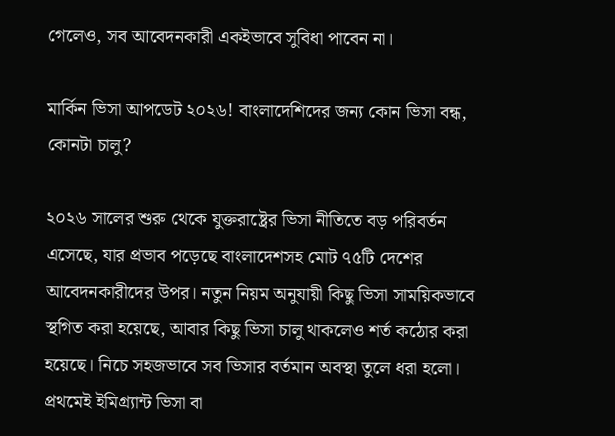গেলেও, সব আবেদনকারী একইভাবে সুবিধা পাবেন না।

মার্কিন ভিসা আপডেট ২০২৬! বাংলাদেশিদের জন্য কোন ভিসা বন্ধ, কোনটা চালু?

২০২৬ সালের শুরু থেকে যুক্তরাষ্ট্রের ভিসা নীতিতে বড় পরিবর্তন এসেছে, যার প্রভাব পড়েছে বাংলাদেশসহ মোট ৭৫টি দেশের আবেদনকারীদের উপর। নতুন নিয়ম অনুযায়ী কিছু ভিসা সাময়িকভাবে স্থগিত করা হয়েছে, আবার কিছু ভিসা চালু থাকলেও শর্ত কঠোর করা হয়েছে। নিচে সহজভাবে সব ভিসার বর্তমান অবস্থা তুলে ধরা হলো।   প্রথমেই ইমিগ্র্যান্ট ভিসা বা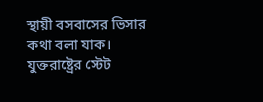স্থায়ী বসবাসের ভিসার কথা বলা যাক। যুক্তরাষ্ট্রের স্টেট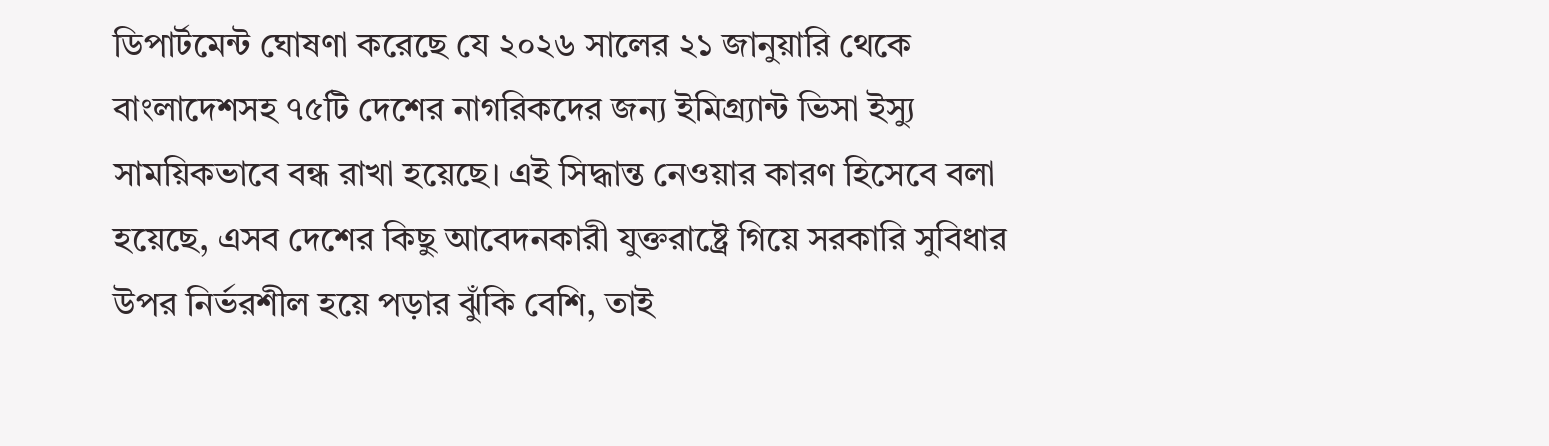ডিপার্টমেন্ট ঘোষণা করেছে যে ২০২৬ সালের ২১ জানুয়ারি থেকে বাংলাদেশসহ ৭৫টি দেশের নাগরিকদের জন্য ইমিগ্র্যান্ট ভিসা ইস্যু সাময়িকভাবে বন্ধ রাখা হয়েছে। এই সিদ্ধান্ত নেওয়ার কারণ হিসেবে বলা হয়েছে, এসব দেশের কিছু আবেদনকারী যুক্তরাষ্ট্রে গিয়ে সরকারি সুবিধার উপর নির্ভরশীল হয়ে পড়ার ঝুঁকি বেশি, তাই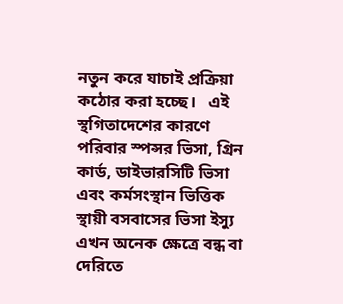নতুন করে যাচাই প্রক্রিয়া কঠোর করা হচ্ছে।   এই স্থগিতাদেশের কারণে পরিবার স্পন্সর ভিসা, গ্রিন কার্ড, ডাইভারসিটি ভিসা এবং কর্মসংস্থান ভিত্তিক স্থায়ী বসবাসের ভিসা ইস্যু এখন অনেক ক্ষেত্রে বন্ধ বা দেরিতে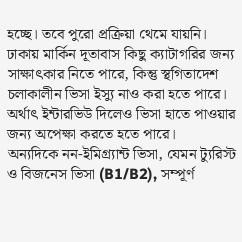হচ্ছে। তবে পুরো প্রক্রিয়া থেমে যায়নি। ঢাকায় মার্কিন দূতাবাস কিছু ক্যাটাগরির জন্য সাক্ষাৎকার নিতে পারে, কিন্তু স্থগিতাদেশ চলাকালীন ভিসা ইস্যু নাও করা হতে পারে। অর্থাৎ ইন্টারভিউ দিলেও ভিসা হাতে পাওয়ার জন্য অপেক্ষা করতে হতে পারে।   অন্যদিকে নন-ইমিগ্র্যান্ট ভিসা, যেমন ট্যুরিস্ট ও বিজনেস ভিসা (B1/B2), সম্পূর্ণ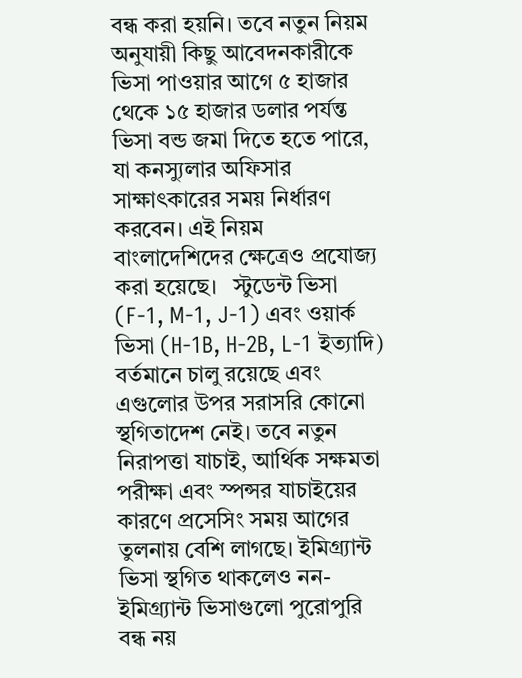বন্ধ করা হয়নি। তবে নতুন নিয়ম অনুযায়ী কিছু আবেদনকারীকে ভিসা পাওয়ার আগে ৫ হাজার থেকে ১৫ হাজার ডলার পর্যন্ত ভিসা বন্ড জমা দিতে হতে পারে, যা কনস্যুলার অফিসার সাক্ষাৎকারের সময় নির্ধারণ করবেন। এই নিয়ম বাংলাদেশিদের ক্ষেত্রেও প্রযোজ্য করা হয়েছে।   স্টুডেন্ট ভিসা (F-1, M-1, J-1) এবং ওয়ার্ক ভিসা (H-1B, H-2B, L-1 ইত্যাদি) বর্তমানে চালু রয়েছে এবং এগুলোর উপর সরাসরি কোনো স্থগিতাদেশ নেই। তবে নতুন নিরাপত্তা যাচাই, আর্থিক সক্ষমতা পরীক্ষা এবং স্পন্সর যাচাইয়ের কারণে প্রসেসিং সময় আগের তুলনায় বেশি লাগছে। ইমিগ্র্যান্ট ভিসা স্থগিত থাকলেও নন-ইমিগ্র্যান্ট ভিসাগুলো পুরোপুরি বন্ধ নয়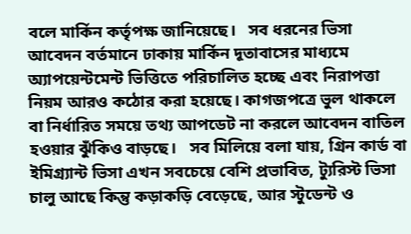বলে মার্কিন কর্তৃপক্ষ জানিয়েছে।   সব ধরনের ভিসা আবেদন বর্তমানে ঢাকায় মার্কিন দূতাবাসের মাধ্যমে অ্যাপয়েন্টমেন্ট ভিত্তিতে পরিচালিত হচ্ছে এবং নিরাপত্তা নিয়ম আরও কঠোর করা হয়েছে। কাগজপত্রে ভুল থাকলে বা নির্ধারিত সময়ে তথ্য আপডেট না করলে আবেদন বাতিল হওয়ার ঝুঁকিও বাড়ছে।   সব মিলিয়ে বলা যায়, গ্রিন কার্ড বা ইমিগ্র্যান্ট ভিসা এখন সবচেয়ে বেশি প্রভাবিত, ট্যুরিস্ট ভিসা চালু আছে কিন্তু কড়াকড়ি বেড়েছে, আর স্টুডেন্ট ও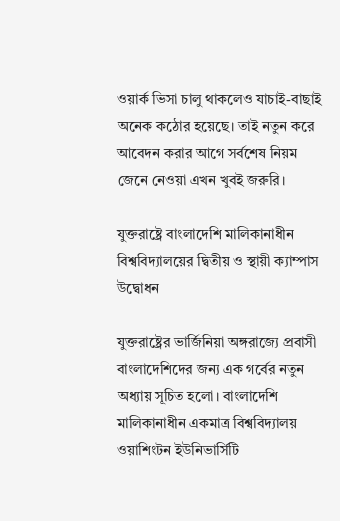ওয়ার্ক ভিসা চালু থাকলেও যাচাই-বাছাই অনেক কঠোর হয়েছে। তাই নতুন করে আবেদন করার আগে সর্বশেষ নিয়ম জেনে নেওয়া এখন খুবই জরুরি।

যুক্তরাষ্ট্রে বাংলাদেশি মালিকানাধীন বিশ্ববিদ্যালয়ের দ্বিতীয় ও স্থায়ী ক্যাম্পাস উদ্বোধন

যুক্তরাষ্ট্রের ভার্জিনিয়া অঙ্গরাজ্যে প্রবাসী বাংলাদেশিদের জন্য এক গর্বের নতুন অধ্যায় সূচিত হলো। বাংলাদেশি মালিকানাধীন একমাত্র বিশ্ববিদ্যালয় ওয়াশিংটন ইউনিভার্সিটি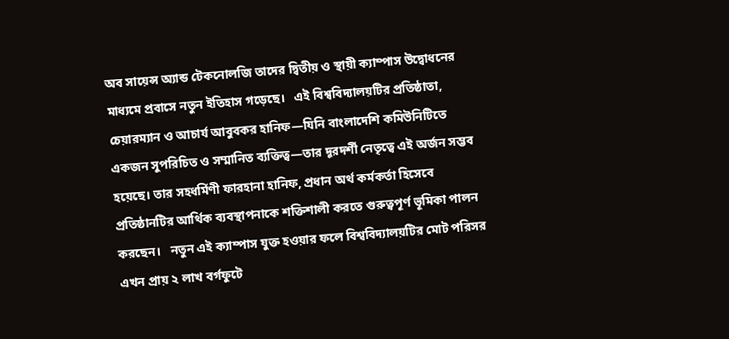অব সায়েন্স অ্যান্ড টেকনোলজি তাদের দ্বিতীয় ও স্থায়ী ক্যাম্পাস উদ্বোধনের মাধ্যমে প্রবাসে নতুন ইতিহাস গড়েছে।   এই বিশ্ববিদ্যালয়টির প্রতিষ্ঠাতা, চেয়ারম্যান ও আচার্য আবুবকর হানিফ—যিনি বাংলাদেশি কমিউনিটিতে একজন সুপরিচিত ও সম্মানিত ব্যক্তিত্ব—তার দূরদর্শী নেতৃত্বে এই অর্জন সম্ভব হয়েছে। তার সহধর্মিণী ফারহানা হানিফ, প্রধান অর্থ কর্মকর্তা হিসেবে প্রতিষ্ঠানটির আর্থিক ব্যবস্থাপনাকে শক্তিশালী করতে গুরুত্বপূর্ণ ভূমিকা পালন করছেন।   নতুন এই ক্যাম্পাস যুক্ত হওয়ার ফলে বিশ্ববিদ্যালয়টির মোট পরিসর এখন প্রায় ২ লাখ বর্গফুটে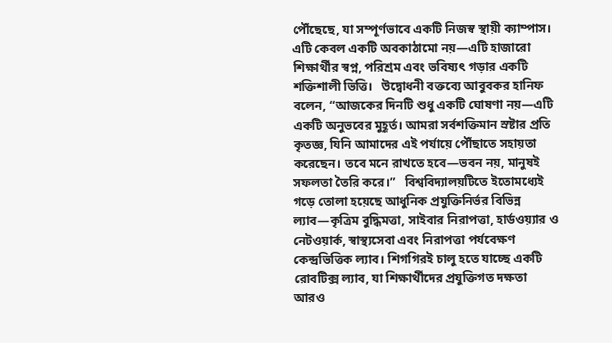পৌঁছেছে, যা সম্পূর্ণভাবে একটি নিজস্ব স্থায়ী ক্যাম্পাস। এটি কেবল একটি অবকাঠামো নয়—এটি হাজারো শিক্ষার্থীর স্বপ্ন, পরিশ্রম এবং ভবিষ্যৎ গড়ার একটি শক্তিশালী ভিত্তি।   উদ্বোধনী বক্তব্যে আবুবকর হানিফ বলেন, “আজকের দিনটি শুধু একটি ঘোষণা নয়—এটি একটি অনুভবের মুহূর্ত। আমরা সর্বশক্তিমান স্রষ্টার প্রতি কৃতজ্ঞ, যিনি আমাদের এই পর্যায়ে পৌঁছাতে সহায়তা করেছেন। তবে মনে রাখতে হবে—ভবন নয়, মানুষই সফলতা তৈরি করে।”   বিশ্ববিদ্যালয়টিতে ইতোমধ্যেই গড়ে তোলা হয়েছে আধুনিক প্রযুক্তিনির্ভর বিভিন্ন ল্যাব—কৃত্রিম বুদ্ধিমত্তা, সাইবার নিরাপত্তা, হার্ডওয়্যার ও নেটওয়ার্ক, স্বাস্থ্যসেবা এবং নিরাপত্তা পর্যবেক্ষণ কেন্দ্রভিত্তিক ল্যাব। শিগগিরই চালু হতে যাচ্ছে একটি রোবটিক্স ল্যাব, যা শিক্ষার্থীদের প্রযুক্তিগত দক্ষতা আরও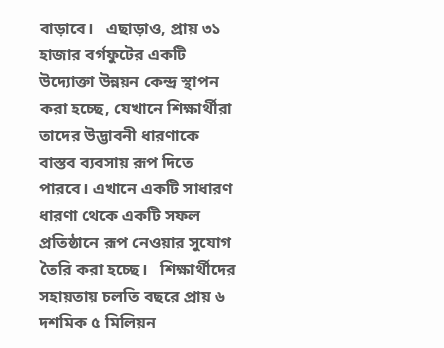বাড়াবে।   এছাড়াও, প্রায় ৩১ হাজার বর্গফুটের একটি উদ্যোক্তা উন্নয়ন কেন্দ্র স্থাপন করা হচ্ছে, যেখানে শিক্ষার্থীরা তাদের উদ্ভাবনী ধারণাকে বাস্তব ব্যবসায় রূপ দিতে পারবে। এখানে একটি সাধারণ ধারণা থেকে একটি সফল প্রতিষ্ঠানে রূপ নেওয়ার সুযোগ তৈরি করা হচ্ছে।   শিক্ষার্থীদের সহায়তায় চলতি বছরে প্রায় ৬ দশমিক ৫ মিলিয়ন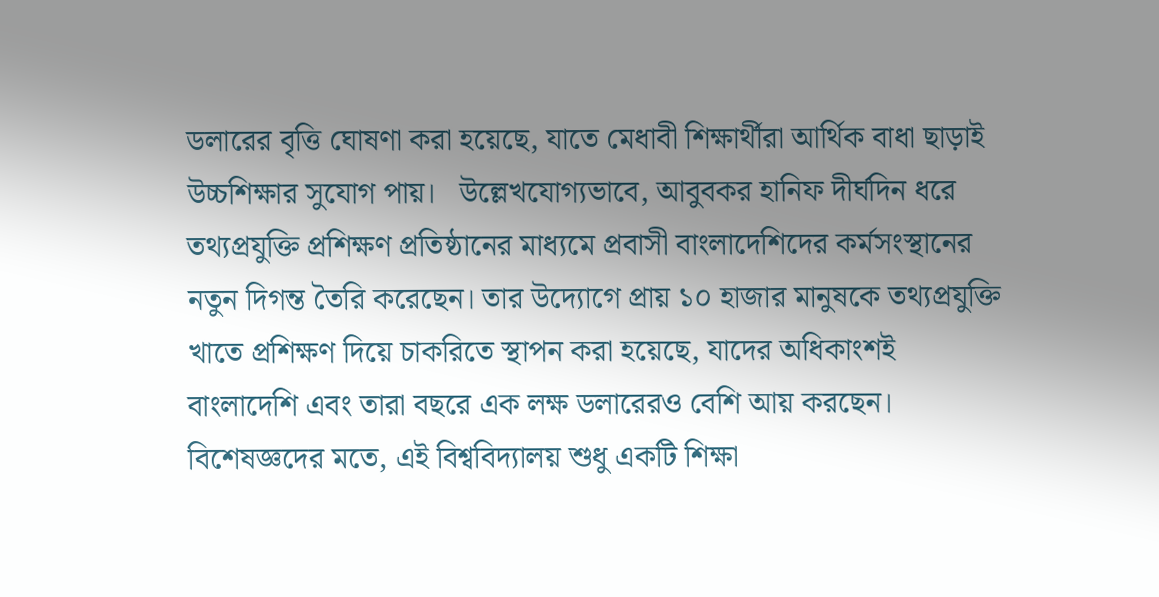ডলারের বৃত্তি ঘোষণা করা হয়েছে, যাতে মেধাবী শিক্ষার্থীরা আর্থিক বাধা ছাড়াই উচ্চশিক্ষার সুযোগ পায়।   উল্লেখযোগ্যভাবে, আবুবকর হানিফ দীর্ঘদিন ধরে তথ্যপ্রযুক্তি প্রশিক্ষণ প্রতিষ্ঠানের মাধ্যমে প্রবাসী বাংলাদেশিদের কর্মসংস্থানের নতুন দিগন্ত তৈরি করেছেন। তার উদ্যোগে প্রায় ১০ হাজার মানুষকে তথ্যপ্রযুক্তি খাতে প্রশিক্ষণ দিয়ে চাকরিতে স্থাপন করা হয়েছে, যাদের অধিকাংশই বাংলাদেশি এবং তারা বছরে এক লক্ষ ডলারেরও বেশি আয় করছেন।   বিশেষজ্ঞদের মতে, এই বিশ্ববিদ্যালয় শুধু একটি শিক্ষা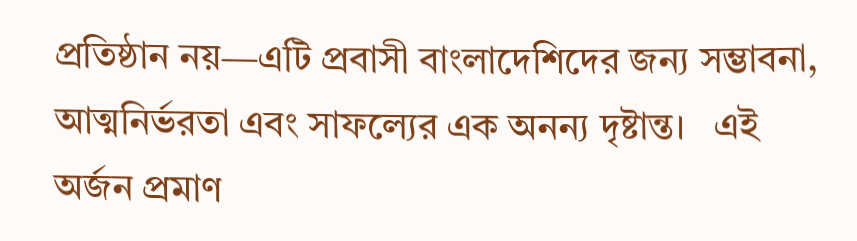প্রতিষ্ঠান নয়—এটি প্রবাসী বাংলাদেশিদের জন্য সম্ভাবনা, আত্মনির্ভরতা এবং সাফল্যের এক অনন্য দৃষ্টান্ত।   এই অর্জন প্রমাণ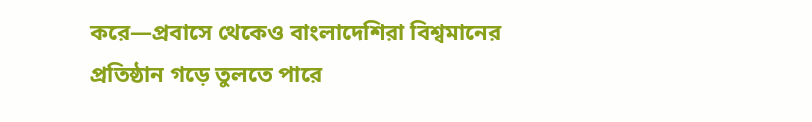করে—প্রবাসে থেকেও বাংলাদেশিরা বিশ্বমানের প্রতিষ্ঠান গড়ে তুলতে পারে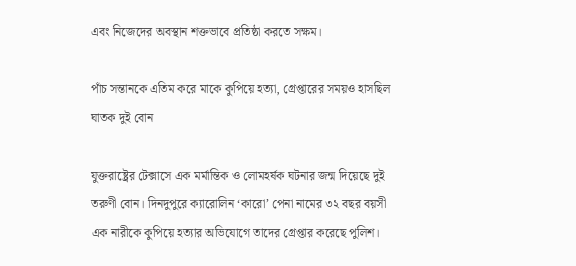এবং নিজেদের অবস্থান শক্তভাবে প্রতিষ্ঠা করতে সক্ষম।

পাঁচ সন্তানকে এতিম করে মাকে কুপিয়ে হত্যা, গ্রেপ্তারের সময়ও হাসছিল ঘাতক দুই বোন

যুক্তরাষ্ট্রের টেক্সাসে এক মর্মান্তিক ও লোমহর্ষক ঘটনার জন্ম দিয়েছে দুই তরুণী বোন। দিনদুপুরে ক্যারোলিন ‘কারো’ পেনা নামের ৩২ বছর বয়সী এক নারীকে কুপিয়ে হত্যার অভিযোগে তাদের গ্রেপ্তার করেছে পুলিশ।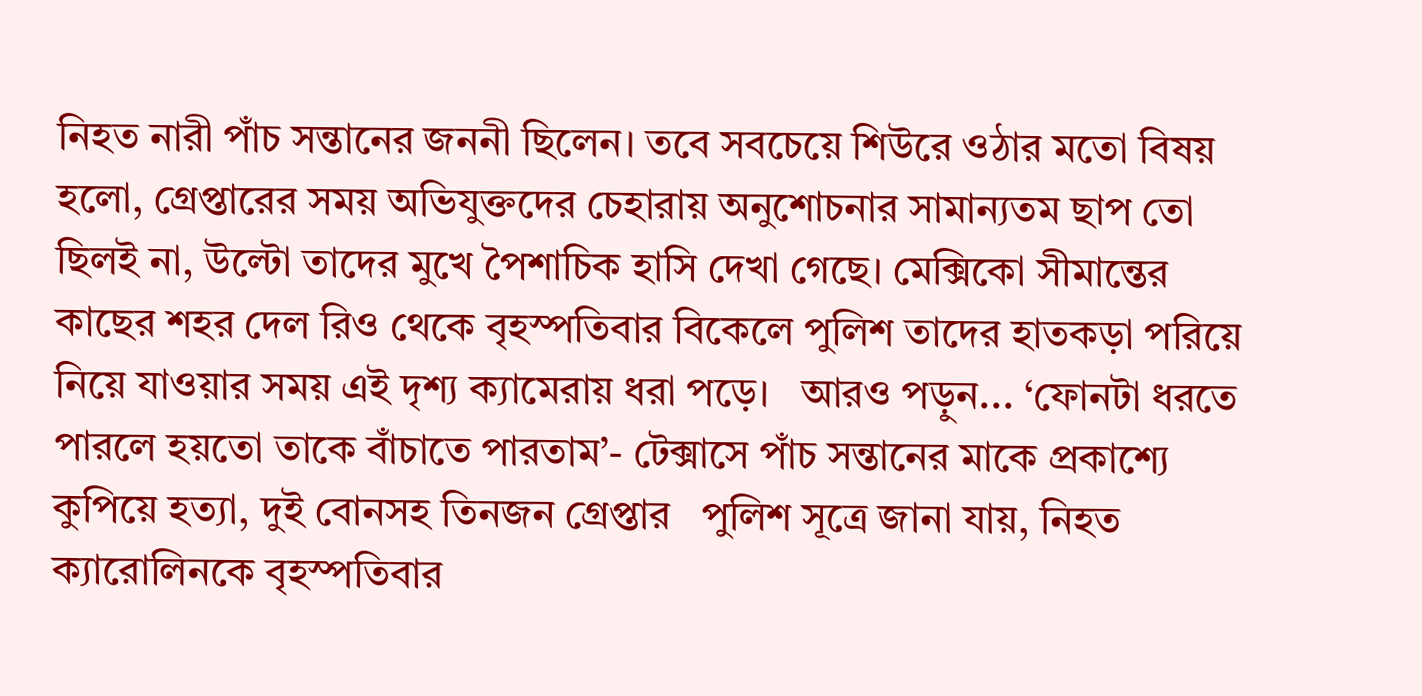নিহত নারী পাঁচ সন্তানের জননী ছিলেন। তবে সবচেয়ে শিউরে ওঠার মতো বিষয় হলো, গ্রেপ্তারের সময় অভিযুক্তদের চেহারায় অনুশোচনার সামান্যতম ছাপ তো ছিলই না, উল্টো তাদের মুখে পৈশাচিক হাসি দেখা গেছে। মেক্সিকো সীমান্তের কাছের শহর দেল রিও থেকে বৃহস্পতিবার বিকেলে পুলিশ তাদের হাতকড়া পরিয়ে নিয়ে যাওয়ার সময় এই দৃশ্য ক্যামেরায় ধরা পড়ে।   আরও পড়ুন... ‘ফোনটা ধরতে পারলে হয়তো তাকে বাঁচাতে পারতাম’- টেক্সাসে পাঁচ সন্তানের মাকে প্রকাশ্যে কুপিয়ে হত্যা, দুই বোনসহ তিনজন গ্রেপ্তার   পুলিশ সূত্রে জানা যায়, নিহত ক্যারোলিনকে বৃহস্পতিবার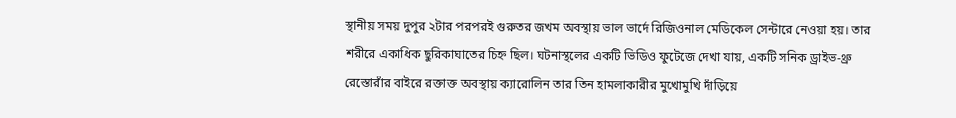স্থানীয় সময় দুপুর ২টার পরপরই গুরুতর জখম অবস্থায় ভাল ভার্দে রিজিওনাল মেডিকেল সেন্টারে নেওয়া হয়। তার শরীরে একাধিক ছুরিকাঘাতের চিহ্ন ছিল। ঘটনাস্থলের একটি ভিডিও ফুটেজে দেখা যায়, একটি সনিক ড্রাইভ-থ্রু রেস্তোরাঁর বাইরে রক্তাক্ত অবস্থায় ক্যারোলিন তার তিন হামলাকারীর মুখোমুখি দাঁড়িয়ে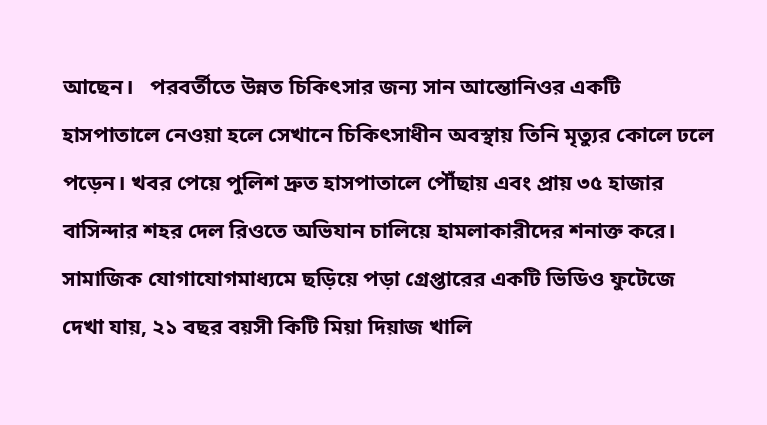আছেন।   পরবর্তীতে উন্নত চিকিৎসার জন্য সান আন্তোনিওর একটি হাসপাতালে নেওয়া হলে সেখানে চিকিৎসাধীন অবস্থায় তিনি মৃত্যুর কোলে ঢলে পড়েন। খবর পেয়ে পুলিশ দ্রুত হাসপাতালে পৌঁছায় এবং প্রায় ৩৫ হাজার বাসিন্দার শহর দেল রিওতে অভিযান চালিয়ে হামলাকারীদের শনাক্ত করে।   সামাজিক যোগাযোগমাধ্যমে ছড়িয়ে পড়া গ্রেপ্তারের একটি ভিডিও ফুটেজে দেখা যায়, ২১ বছর বয়সী কিটি মিয়া দিয়াজ খালি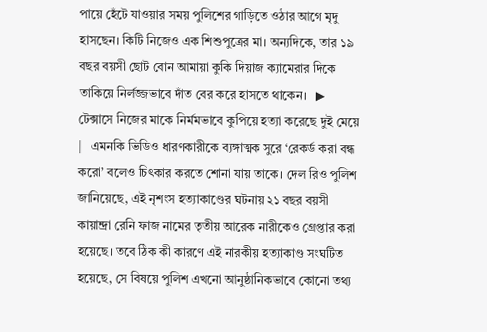পায়ে হেঁটে যাওয়ার সময় পুলিশের গাড়িতে ওঠার আগে মৃদু হাসছেন। কিটি নিজেও এক শিশুপুত্রের মা। অন্যদিকে, তার ১৯ বছর বয়সী ছোট বোন আমায়া কুকি দিয়াজ ক্যামেরার দিকে তাকিয়ে নির্লজ্জভাবে দাঁত বের করে হাসতে থাকেন।   ▶ টেক্সাসে নিজের মাকে নির্মমভাবে কুপিয়ে হত্যা করেছে দুই মেয়ে |   এমনকি ভিডিও ধারণকারীকে ব্যঙ্গাত্মক সুরে ‘রেকর্ড করা বন্ধ করো’ বলেও চিৎকার করতে শোনা যায় তাকে। দেল রিও পুলিশ জানিয়েছে, এই নৃশংস হত্যাকাণ্ডের ঘটনায় ২১ বছর বয়সী কায়ান্দ্রা রেনি ফাজ নামের তৃতীয় আরেক নারীকেও গ্রেপ্তার করা হয়েছে। তবে ঠিক কী কারণে এই নারকীয় হত্যাকাণ্ড সংঘটিত হয়েছে, সে বিষয়ে পুলিশ এখনো আনুষ্ঠানিকভাবে কোনো তথ্য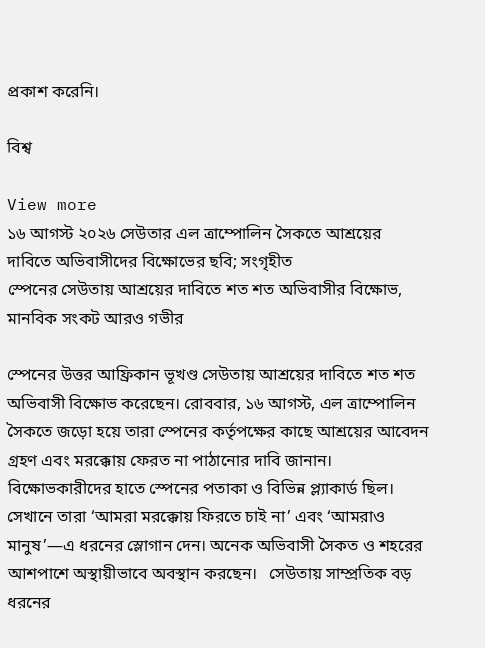প্রকাশ করেনি।

বিশ্ব

View more
১৬ আগস্ট ২০২৬ সেউতার এল ত্রাম্পোলিন সৈকতে আশ্রয়ের দাবিতে অভিবাসীদের বিক্ষোভের ছবি; সংগৃহীত
স্পেনের সেউতায় আশ্রয়ের দাবিতে শত শত অভিবাসীর বিক্ষোভ, মানবিক সংকট আরও গভীর

স্পেনের উত্তর আফ্রিকান ভূখণ্ড সেউতায় আশ্রয়ের দাবিতে শত শত অভিবাসী বিক্ষোভ করেছেন। রোববার, ১৬ আগস্ট, এল ত্রাম্পোলিন সৈকতে জড়ো হয়ে তারা স্পেনের কর্তৃপক্ষের কাছে আশ্রয়ের আবেদন গ্রহণ এবং মরক্কোয় ফেরত না পাঠানোর দাবি জানান।   বিক্ষোভকারীদের হাতে স্পেনের পতাকা ও বিভিন্ন প্ল্যাকার্ড ছিল। সেখানে তারা ‘আমরা মরক্কোয় ফিরতে চাই না’ এবং ‘আমরাও মানুষ’—এ ধরনের স্লোগান দেন। অনেক অভিবাসী সৈকত ও শহরের আশপাশে অস্থায়ীভাবে অবস্থান করছেন।   সেউতায় সাম্প্রতিক বড় ধরনের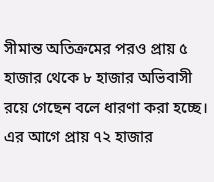সীমান্ত অতিক্রমের পরও প্রায় ৫ হাজার থেকে ৮ হাজার অভিবাসী রয়ে গেছেন বলে ধারণা করা হচ্ছে। এর আগে প্রায় ৭২ হাজার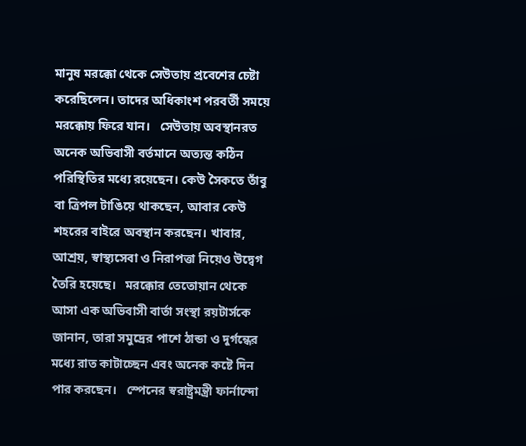মানুষ মরক্কো থেকে সেউতায় প্রবেশের চেষ্টা করেছিলেন। তাদের অধিকাংশ পরবর্তী সময়ে মরক্কোয় ফিরে যান।   সেউতায় অবস্থানরত অনেক অভিবাসী বর্তমানে অত্যন্ত কঠিন পরিস্থিতির মধ্যে রয়েছেন। কেউ সৈকতে তাঁবু বা ত্রিপল টাঙিয়ে থাকছেন, আবার কেউ শহরের বাইরে অবস্থান করছেন। খাবার, আশ্রয়, স্বাস্থ্যসেবা ও নিরাপত্তা নিয়েও উদ্বেগ তৈরি হয়েছে।   মরক্কোর তেতোয়ান থেকে আসা এক অভিবাসী বার্তা সংস্থা রয়টার্সকে জানান, তারা সমুদ্রের পাশে ঠান্ডা ও দুর্গন্ধের মধ্যে রাত কাটাচ্ছেন এবং অনেক কষ্টে দিন পার করছেন।   স্পেনের স্বরাষ্ট্রমন্ত্রী ফার্নান্দো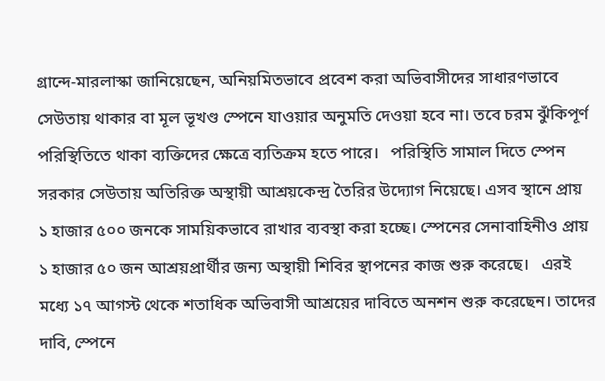গ্রান্দে-মারলাস্কা জানিয়েছেন, অনিয়মিতভাবে প্রবেশ করা অভিবাসীদের সাধারণভাবে সেউতায় থাকার বা মূল ভূখণ্ড স্পেনে যাওয়ার অনুমতি দেওয়া হবে না। তবে চরম ঝুঁকিপূর্ণ পরিস্থিতিতে থাকা ব্যক্তিদের ক্ষেত্রে ব্যতিক্রম হতে পারে।   পরিস্থিতি সামাল দিতে স্পেন সরকার সেউতায় অতিরিক্ত অস্থায়ী আশ্রয়কেন্দ্র তৈরির উদ্যোগ নিয়েছে। এসব স্থানে প্রায় ১ হাজার ৫০০ জনকে সাময়িকভাবে রাখার ব্যবস্থা করা হচ্ছে। স্পেনের সেনাবাহিনীও প্রায় ১ হাজার ৫০ জন আশ্রয়প্রার্থীর জন্য অস্থায়ী শিবির স্থাপনের কাজ শুরু করেছে।   এরই মধ্যে ১৭ আগস্ট থেকে শতাধিক অভিবাসী আশ্রয়ের দাবিতে অনশন শুরু করেছেন। তাদের দাবি, স্পেনে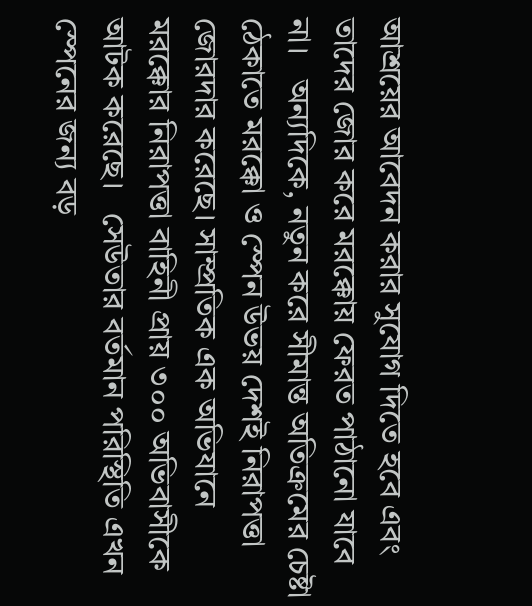আশ্রয়ের আবেদন করার সুযোগ দিতে হবে এবং তাদের জোর করে মরক্কোয় ফেরত পাঠানো যাবে না।   অন্যদিকে, নতুন করে সীমান্ত অতিক্রমের চেষ্টা ঠেকাতে মরক্কো ও স্পেন উভয় দেশই নিরাপত্তা জোরদার করেছে। সাম্প্রতিক এক অভিযানে মরক্কোর নিরাপত্তা বাহিনী প্রায় ৩০০ অভিবাসীকে আটক করেছে।   সেউতার বর্তমান পরিস্থিতি এখন স্পেনের জন্য বড়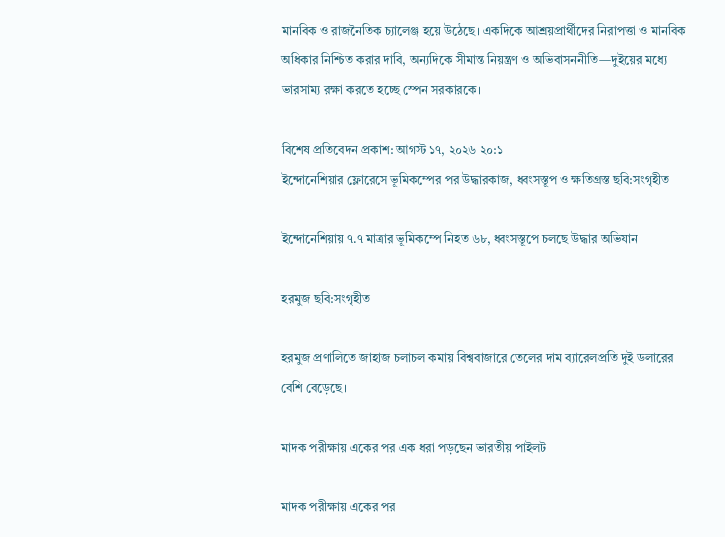মানবিক ও রাজনৈতিক চ্যালেঞ্জ হয়ে উঠেছে। একদিকে আশ্রয়প্রার্থীদের নিরাপত্তা ও মানবিক অধিকার নিশ্চিত করার দাবি, অন্যদিকে সীমান্ত নিয়ন্ত্রণ ও অভিবাসননীতি—দুইয়ের মধ্যে ভারসাম্য রক্ষা করতে হচ্ছে স্পেন সরকারকে।

বিশেষ প্রতিবেদন প্রকাশ: আগস্ট ১৭, ২০২৬ ২০:১
ইন্দোনেশিয়ার ফ্লোরেসে ভূমিকম্পের পর উদ্ধারকাজ, ধ্বংসস্তূপ ও ক্ষতিগ্রস্ত ছবি:সংগৃহীত

ইন্দোনেশিয়ায় ৭.৭ মাত্রার ভূমিকম্পে নিহত ৬৮, ধ্বংসস্তূপে চলছে উদ্ধার অভিযান

হরমুজ ছবি:সংগৃহীত

হরমুজ প্রণালিতে জাহাজ চলাচল কমায় বিশ্ববাজারে তেলের দাম ব্যারেলপ্রতি দুই ডলারের বেশি বেড়েছে।

মাদক পরীক্ষায় একের পর এক ধরা পড়ছেন ভারতীয় পাইলট

মাদক পরীক্ষায় একের পর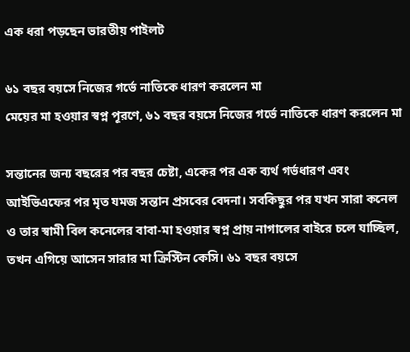এক ধরা পড়ছেন ভারতীয় পাইলট

৬১ বছর বয়সে নিজের গর্ভে নাতিকে ধারণ করলেন মা
মেয়ের মা হওয়ার স্বপ্ন পূরণে, ৬১ বছর বয়সে নিজের গর্ভে নাতিকে ধারণ করলেন মা

সন্তানের জন্য বছরের পর বছর চেষ্টা, একের পর এক ব্যর্থ গর্ভধারণ এবং আইভিএফের পর মৃত যমজ সন্তান প্রসবের বেদনা। সবকিছুর পর যখন সারা কনেল ও তার স্বামী বিল কনেলের বাবা-মা হওয়ার স্বপ্ন প্রায় নাগালের বাইরে চলে যাচ্ছিল, তখন এগিয়ে আসেন সারার মা ক্রিস্টিন কেসি। ৬১ বছর বয়সে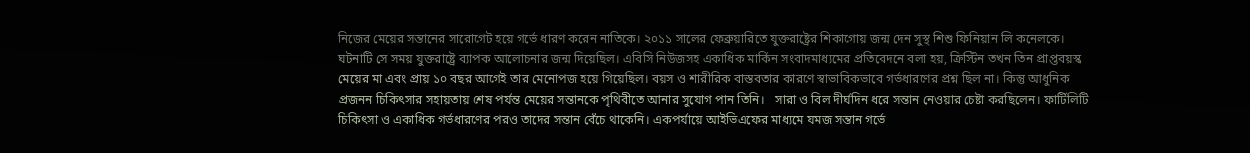নিজের মেয়ের সন্তানের সারোগেট হয়ে গর্ভে ধারণ করেন নাতিকে। ২০১১ সালের ফেব্রুয়ারিতে যুক্তরাষ্ট্রের শিকাগোয় জন্ম দেন সুস্থ শিশু ফিনিয়ান লি কনেলকে।   ঘটনাটি সে সময় যুক্তরাষ্ট্রে ব্যাপক আলোচনার জন্ম দিয়েছিল। এবিসি নিউজসহ একাধিক মার্কিন সংবাদমাধ্যমের প্রতিবেদনে বলা হয়, ক্রিস্টিন তখন তিন প্রাপ্তবয়স্ক মেয়ের মা এবং প্রায় ১০ বছর আগেই তার মেনোপজ হয়ে গিয়েছিল। বয়স ও শারীরিক বাস্তবতার কারণে স্বাভাবিকভাবে গর্ভধারণের প্রশ্ন ছিল না। কিন্তু আধুনিক প্রজনন চিকিৎসার সহায়তায় শেষ পর্যন্ত মেয়ের সন্তানকে পৃথিবীতে আনার সুযোগ পান তিনি।   সারা ও বিল দীর্ঘদিন ধরে সন্তান নেওয়ার চেষ্টা করছিলেন। ফার্টিলিটি চিকিৎসা ও একাধিক গর্ভধারণের পরও তাদের সন্তান বেঁচে থাকেনি। একপর্যায়ে আইভিএফের মাধ্যমে যমজ সন্তান গর্ভে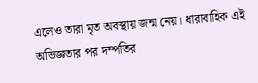এলেও তারা মৃত অবস্থায় জন্ম নেয়। ধারাবাহিক এই অভিজ্ঞতার পর দম্পতির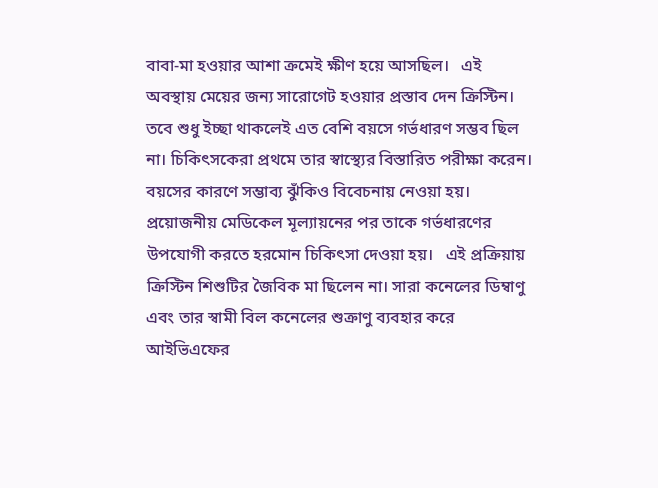বাবা-মা হওয়ার আশা ক্রমেই ক্ষীণ হয়ে আসছিল।   এই অবস্থায় মেয়ের জন্য সারোগেট হওয়ার প্রস্তাব দেন ক্রিস্টিন। তবে শুধু ইচ্ছা থাকলেই এত বেশি বয়সে গর্ভধারণ সম্ভব ছিল না। চিকিৎসকেরা প্রথমে তার স্বাস্থ্যের বিস্তারিত পরীক্ষা করেন। বয়সের কারণে সম্ভাব্য ঝুঁকিও বিবেচনায় নেওয়া হয়। প্রয়োজনীয় মেডিকেল মূল্যায়নের পর তাকে গর্ভধারণের উপযোগী করতে হরমোন চিকিৎসা দেওয়া হয়।   এই প্রক্রিয়ায় ক্রিস্টিন শিশুটির জৈবিক মা ছিলেন না। সারা কনেলের ডিম্বাণু এবং তার স্বামী বিল কনেলের শুক্রাণু ব্যবহার করে আইভিএফের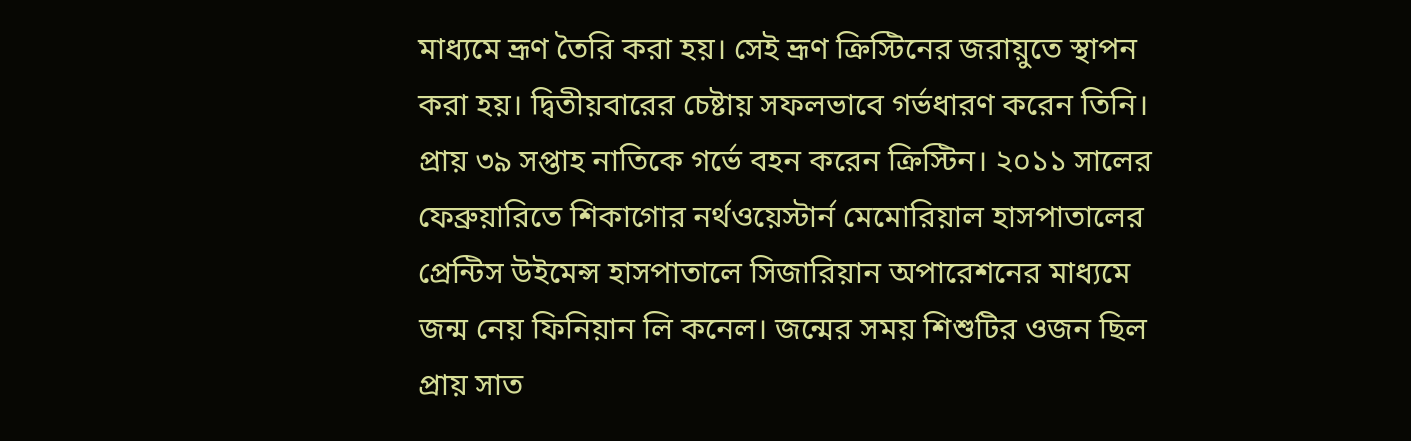মাধ্যমে ভ্রূণ তৈরি করা হয়। সেই ভ্রূণ ক্রিস্টিনের জরায়ুতে স্থাপন করা হয়। দ্বিতীয়বারের চেষ্টায় সফলভাবে গর্ভধারণ করেন তিনি।   প্রায় ৩৯ সপ্তাহ নাতিকে গর্ভে বহন করেন ক্রিস্টিন। ২০১১ সালের ফেব্রুয়ারিতে শিকাগোর নর্থওয়েস্টার্ন মেমোরিয়াল হাসপাতালের প্রেন্টিস উইমেন্স হাসপাতালে সিজারিয়ান অপারেশনের মাধ্যমে জন্ম নেয় ফিনিয়ান লি কনেল। জন্মের সময় শিশুটির ওজন ছিল প্রায় সাত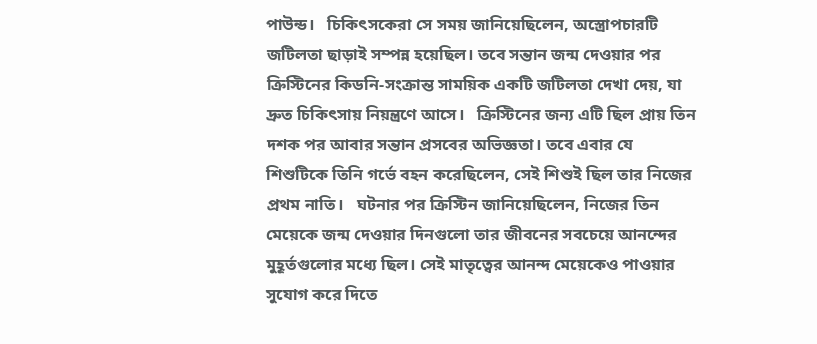পাউন্ড।   চিকিৎসকেরা সে সময় জানিয়েছিলেন, অস্ত্রোপচারটি জটিলতা ছাড়াই সম্পন্ন হয়েছিল। তবে সন্তান জন্ম দেওয়ার পর ক্রিস্টিনের কিডনি-সংক্রান্ত সাময়িক একটি জটিলতা দেখা দেয়, যা দ্রুত চিকিৎসায় নিয়ন্ত্রণে আসে।   ক্রিস্টিনের জন্য এটি ছিল প্রায় তিন দশক পর আবার সন্তান প্রসবের অভিজ্ঞতা। তবে এবার যে শিশুটিকে তিনি গর্ভে বহন করেছিলেন, সেই শিশুই ছিল তার নিজের প্রথম নাতি।   ঘটনার পর ক্রিস্টিন জানিয়েছিলেন, নিজের তিন মেয়েকে জন্ম দেওয়ার দিনগুলো তার জীবনের সবচেয়ে আনন্দের মুহূর্তগুলোর মধ্যে ছিল। সেই মাতৃত্বের আনন্দ মেয়েকেও পাওয়ার সুযোগ করে দিতে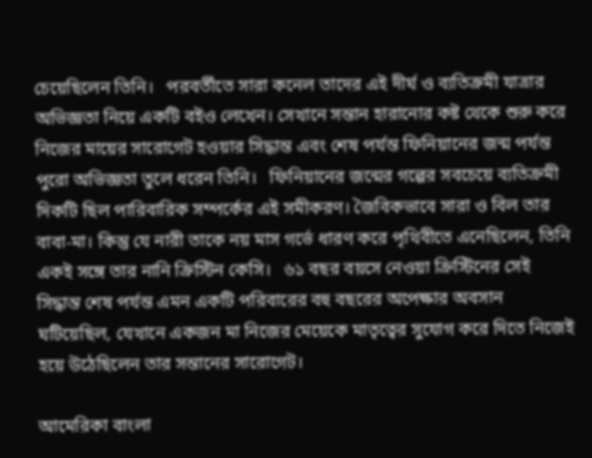চেয়েছিলেন তিনি।   পরবর্তীতে সারা কনেল তাদের এই দীর্ঘ ও ব্যতিক্রমী যাত্রার অভিজ্ঞতা নিয়ে একটি বইও লেখেন। সেখানে সন্তান হারানোর কষ্ট থেকে শুরু করে নিজের মায়ের সারোগেট হওয়ার সিদ্ধান্ত এবং শেষ পর্যন্ত ফিনিয়ানের জন্ম পর্যন্ত পুরো অভিজ্ঞতা তুলে ধরেন তিনি।   ফিনিয়ানের জন্মের গল্পের সবচেয়ে ব্যতিক্রমী দিকটি ছিল পারিবারিক সম্পর্কের এই সমীকরণ। জৈবিকভাবে সারা ও বিল তার বাবা-মা। কিন্তু যে নারী তাকে নয় মাস গর্ভে ধারণ করে পৃথিবীতে এনেছিলেন, তিনি একই সঙ্গে তার নানি ক্রিস্টিন কেসি।   ৬১ বছর বয়সে নেওয়া ক্রিস্টিনের সেই সিদ্ধান্ত শেষ পর্যন্ত এমন একটি পরিবারের বহু বছরের অপেক্ষার অবসান ঘটিয়েছিল, যেখানে একজন মা নিজের মেয়েকে মাতৃত্বের সুযোগ করে দিতে নিজেই হয়ে উঠেছিলেন তার সন্তানের সারোগেট।

আমেরিকা বাংলা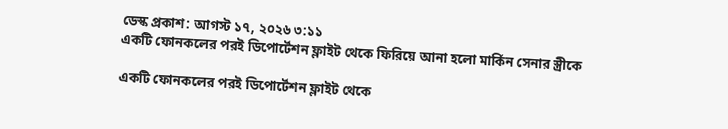ডেস্ক প্রকাশ: আগস্ট ১৭, ২০২৬ ৩:১১
একটি ফোনকলের পরই ডিপোর্টেশন ফ্লাইট থেকে ফিরিয়ে আনা হলো মার্কিন সেনার স্ত্রীকে

একটি ফোনকলের পরই ডিপোর্টেশন ফ্লাইট থেকে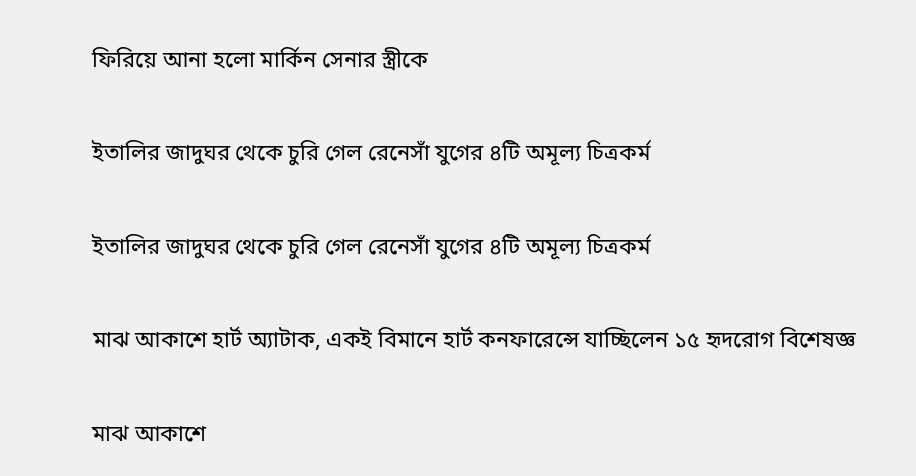ফিরিয়ে আনা হলো মার্কিন সেনার স্ত্রীকে

ইতালির জাদুঘর থেকে চুরি গেল রেনেসাঁ যুগের ৪টি অমূল্য চিত্রকর্ম

ইতালির জাদুঘর থেকে চুরি গেল রেনেসাঁ যুগের ৪টি অমূল্য চিত্রকর্ম

মাঝ আকাশে হার্ট অ্যাটাক, একই বিমানে হার্ট কনফারেন্সে যাচ্ছিলেন ১৫ হৃদরোগ বিশেষজ্ঞ

মাঝ আকাশে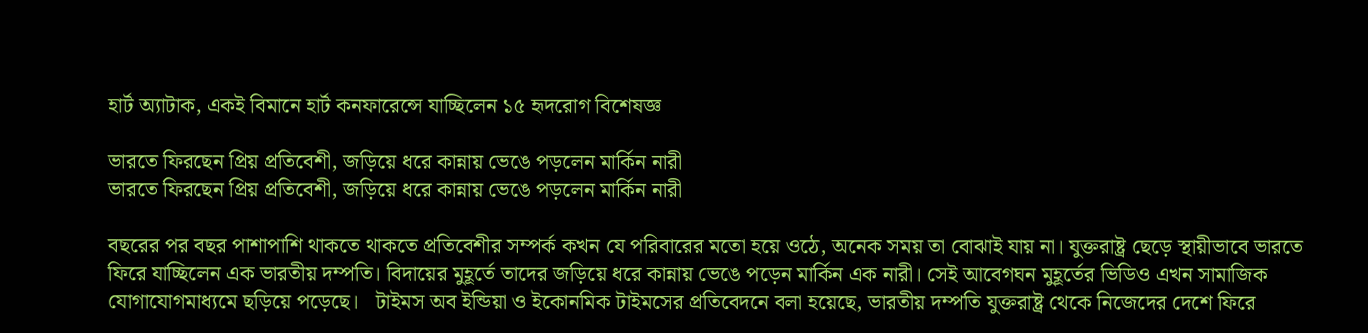হার্ট অ্যাটাক, একই বিমানে হার্ট কনফারেন্সে যাচ্ছিলেন ১৫ হৃদরোগ বিশেষজ্ঞ

ভারতে ফিরছেন প্রিয় প্রতিবেশী, জড়িয়ে ধরে কান্নায় ভেঙে পড়লেন মার্কিন নারী
ভারতে ফিরছেন প্রিয় প্রতিবেশী, জড়িয়ে ধরে কান্নায় ভেঙে পড়লেন মার্কিন নারী

বছরের পর বছর পাশাপাশি থাকতে থাকতে প্রতিবেশীর সম্পর্ক কখন যে পরিবারের মতো হয়ে ওঠে, অনেক সময় তা বোঝাই যায় না। যুক্তরাষ্ট্র ছেড়ে স্থায়ীভাবে ভারতে ফিরে যাচ্ছিলেন এক ভারতীয় দম্পতি। বিদায়ের মুহূর্তে তাদের জড়িয়ে ধরে কান্নায় ভেঙে পড়েন মার্কিন এক নারী। সেই আবেগঘন মুহূর্তের ভিডিও এখন সামাজিক যোগাযোগমাধ্যমে ছড়িয়ে পড়েছে।   টাইমস অব ইন্ডিয়া ও ইকোনমিক টাইমসের প্রতিবেদনে বলা হয়েছে, ভারতীয় দম্পতি যুক্তরাষ্ট্র থেকে নিজেদের দেশে ফিরে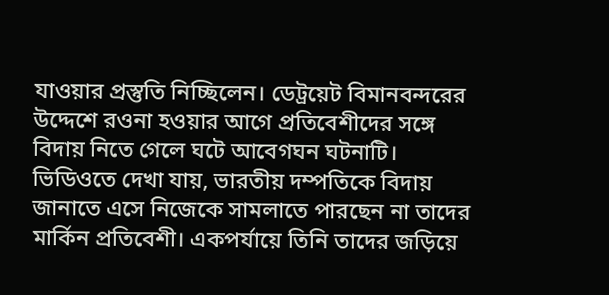যাওয়ার প্রস্তুতি নিচ্ছিলেন। ডেট্রয়েট বিমানবন্দরের উদ্দেশে রওনা হওয়ার আগে প্রতিবেশীদের সঙ্গে বিদায় নিতে গেলে ঘটে আবেগঘন ঘটনাটি।   ভিডিওতে দেখা যায়, ভারতীয় দম্পতিকে বিদায় জানাতে এসে নিজেকে সামলাতে পারছেন না তাদের মার্কিন প্রতিবেশী। একপর্যায়ে তিনি তাদের জড়িয়ে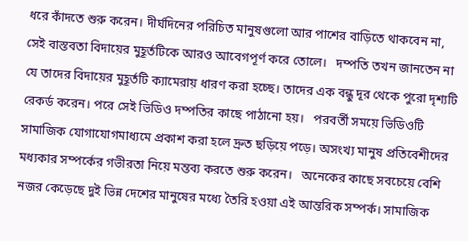ধরে কাঁদতে শুরু করেন। দীর্ঘদিনের পরিচিত মানুষগুলো আর পাশের বাড়িতে থাকবেন না, সেই বাস্তবতা বিদায়ের মুহূর্তটিকে আরও আবেগপূর্ণ করে তোলে।   দম্পতি তখন জানতেন না যে তাদের বিদায়ের মুহূর্তটি ক্যামেরায় ধারণ করা হচ্ছে। তাদের এক বন্ধু দূর থেকে পুরো দৃশ্যটি রেকর্ড করেন। পরে সেই ভিডিও দম্পতির কাছে পাঠানো হয়।   পরবর্তী সময়ে ভিডিওটি সামাজিক যোগাযোগমাধ্যমে প্রকাশ করা হলে দ্রুত ছড়িয়ে পড়ে। অসংখ্য মানুষ প্রতিবেশীদের মধ্যকার সম্পর্কের গভীরতা নিয়ে মন্তব্য করতে শুরু করেন।   অনেকের কাছে সবচেয়ে বেশি নজর কেড়েছে দুই ভিন্ন দেশের মানুষের মধ্যে তৈরি হওয়া এই আন্তরিক সম্পর্ক। সামাজিক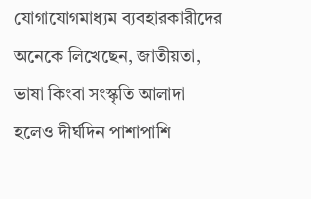যোগাযোগমাধ্যম ব্যবহারকারীদের অনেকে লিখেছেন, জাতীয়তা, ভাষা কিংবা সংস্কৃতি আলাদা হলেও দীর্ঘদিন পাশাপাশি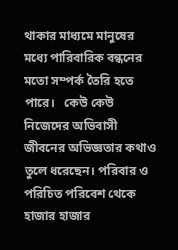থাকার মাধ্যমে মানুষের মধ্যে পারিবারিক বন্ধনের মতো সম্পর্ক তৈরি হতে পারে।   কেউ কেউ নিজেদের অভিবাসী জীবনের অভিজ্ঞতার কথাও তুলে ধরেছেন। পরিবার ও পরিচিত পরিবেশ থেকে হাজার হাজার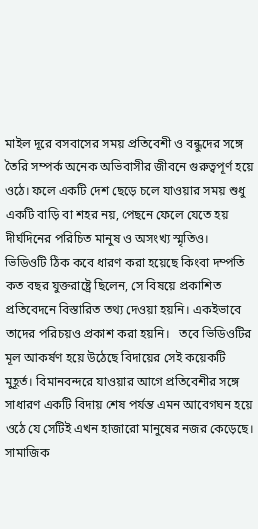মাইল দূরে বসবাসের সময় প্রতিবেশী ও বন্ধুদের সঙ্গে তৈরি সম্পর্ক অনেক অভিবাসীর জীবনে গুরুত্বপূর্ণ হয়ে ওঠে। ফলে একটি দেশ ছেড়ে চলে যাওয়ার সময় শুধু একটি বাড়ি বা শহর নয়, পেছনে ফেলে যেতে হয় দীর্ঘদিনের পরিচিত মানুষ ও অসংখ্য স্মৃতিও।   ভিডিওটি ঠিক কবে ধারণ করা হয়েছে কিংবা দম্পতি কত বছর যুক্তরাষ্ট্রে ছিলেন, সে বিষয়ে প্রকাশিত প্রতিবেদনে বিস্তারিত তথ্য দেওয়া হয়নি। একইভাবে তাদের পরিচয়ও প্রকাশ করা হয়নি।   তবে ভিডিওটির মূল আকর্ষণ হয়ে উঠেছে বিদায়ের সেই কয়েকটি মুহূর্ত। বিমানবন্দরে যাওয়ার আগে প্রতিবেশীর সঙ্গে সাধারণ একটি বিদায় শেষ পর্যন্ত এমন আবেগঘন হয়ে ওঠে যে সেটিই এখন হাজারো মানুষের নজর কেড়েছে।   সামাজিক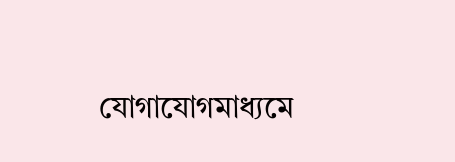যোগাযোগমাধ্যমে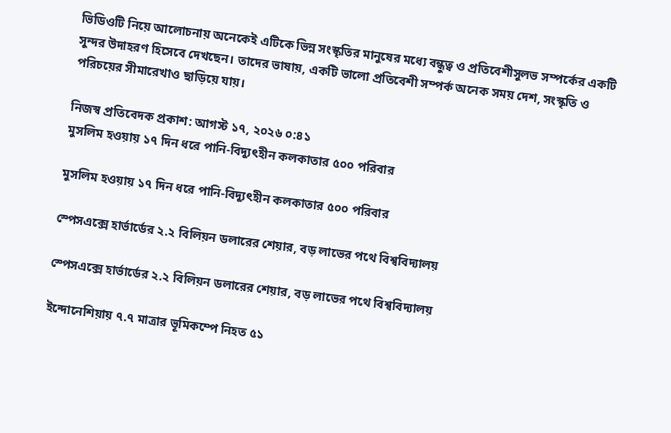ভিডিওটি নিয়ে আলোচনায় অনেকেই এটিকে ভিন্ন সংস্কৃতির মানুষের মধ্যে বন্ধুত্ব ও প্রতিবেশীসুলভ সম্পর্কের একটি সুন্দর উদাহরণ হিসেবে দেখছেন। তাদের ভাষায়, একটি ভালো প্রতিবেশী সম্পর্ক অনেক সময় দেশ, সংস্কৃতি ও পরিচয়ের সীমারেখাও ছাড়িয়ে যায়।

নিজস্ব প্রতিবেদক প্রকাশ: আগস্ট ১৭, ২০২৬ ০:৪১
মুসলিম হওয়ায় ১৭ দিন ধরে পানি-বিদ্যুৎহীন কলকাতার ৫০০ পরিবার

মুসলিম হওয়ায় ১৭ দিন ধরে পানি-বিদ্যুৎহীন কলকাতার ৫০০ পরিবার

স্পেসএক্সে হার্ভার্ডের ২.২ বিলিয়ন ডলারের শেয়ার, বড় লাভের পথে বিশ্ববিদ্যালয়

স্পেসএক্সে হার্ভার্ডের ২.২ বিলিয়ন ডলারের শেয়ার, বড় লাভের পথে বিশ্ববিদ্যালয়

ইন্দোনেশিয়ায় ৭.৭ মাত্রার ভূমিকম্পে নিহত ৫১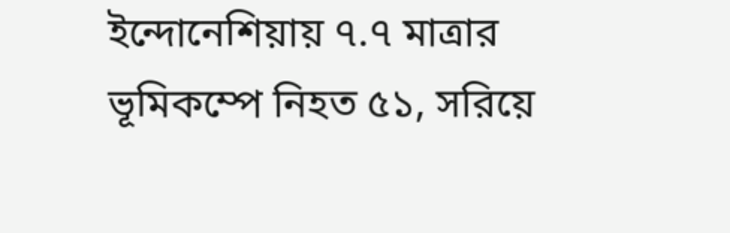ইন্দোনেশিয়ায় ৭.৭ মাত্রার ভূমিকম্পে নিহত ৫১, সরিয়ে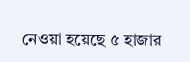নেওয়া হয়েছে ৫ হাজার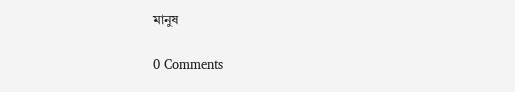মানুষ

0 Comments